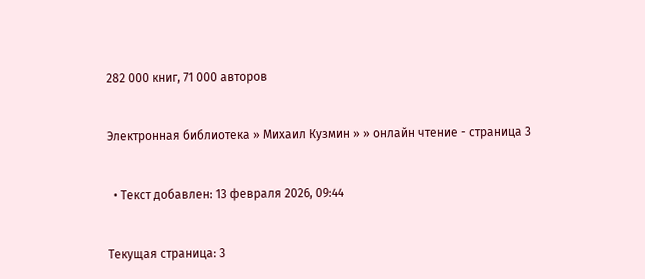282 000 книг, 71 000 авторов


Электронная библиотека » Михаил Кузмин » » онлайн чтение - страница 3


  • Текст добавлен: 13 февраля 2026, 09:44


Текущая страница: 3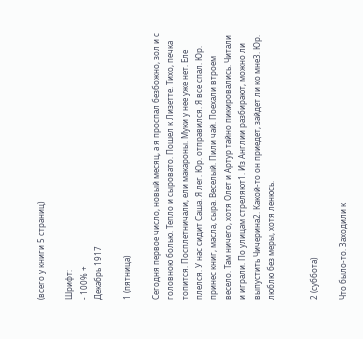(всего у книги 5 страниц)

Шрифт:
- 100% +
Декабрь 1917

1 (пятница)

Сегодня первое число, новый месяц, а я проспал безбожно, зол и с головною болью. Тепло и сыровато. Пошел к Лизетте. Тихо, печка топится. Посплетничали, ели макароны. Муки у нее уже нет. Еле плелся. У нас сидит Саша. Я лег. Юр. отправился. Я все спал. Юр. принес книг, масла, сыра. Веселый. Пили чай. Поехали втроем весело. Там ничего, хотя Олет и Артур тайно пикировались. Читали и играли. По улицам стреляют1. Из Англии разбирают, можно ли выпустить Чичерина2. Какой-то он приедет, зайдет ли ко мне3. Юр. люблю без меры, хотя ленюсь.


2 (суббота)

Что было-то. Заходили к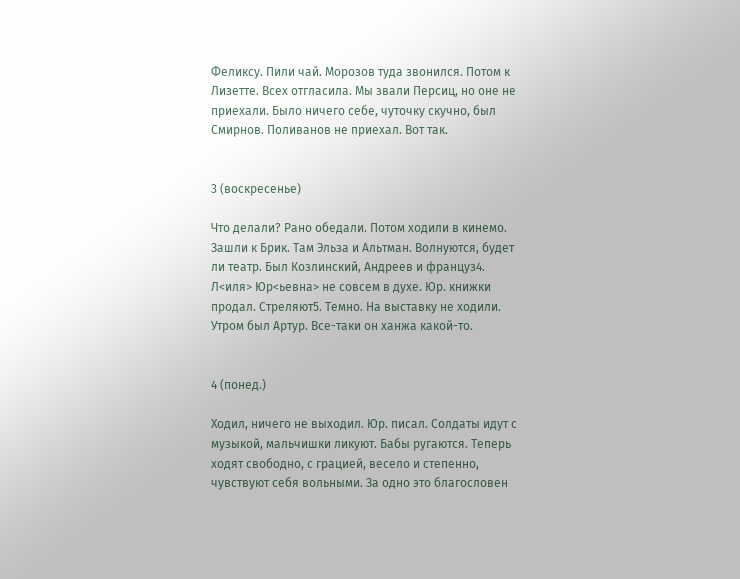Феликсу. Пили чай. Морозов туда звонился. Потом к Лизетте. Всех отгласила. Мы звали Персиц, но оне не приехали. Было ничего себе, чуточку скучно, был Смирнов. Поливанов не приехал. Вот так.


3 (воскресенье)

Что делали? Рано обедали. Потом ходили в кинемо. Зашли к Брик. Там Эльза и Альтман. Волнуются, будет ли театр. Был Козлинский, Андреев и француз4. Л<иля> Юр<ьевна> не совсем в духе. Юр. книжки продал. Стреляют5. Темно. На выставку не ходили. Утром был Артур. Все-таки он ханжа какой-то.


4 (понед.)

Ходил, ничего не выходил. Юр. писал. Солдаты идут с музыкой, мальчишки ликуют. Бабы ругаются. Теперь ходят свободно, с грацией, весело и степенно, чувствуют себя вольными. За одно это благословен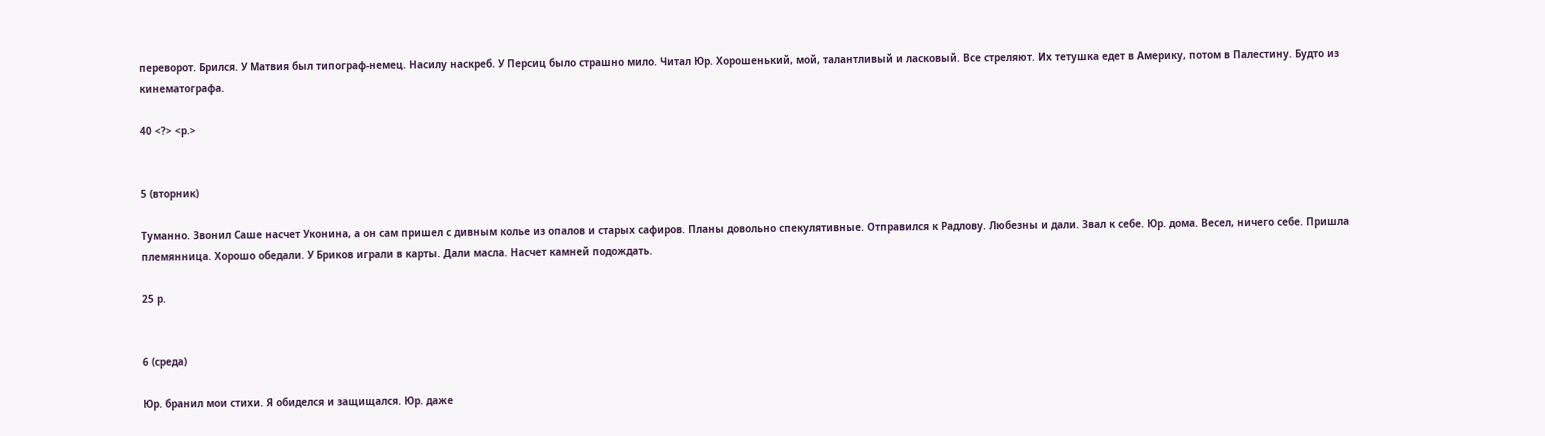переворот. Брился. У Матвия был типограф-немец. Насилу наскреб. У Персиц было страшно мило. Читал Юр. Хорошенький, мой, талантливый и ласковый. Все стреляют. Их тетушка едет в Америку, потом в Палестину. Будто из кинематографа.

40 <?> <р.>


5 (вторник)

Туманно. Звонил Саше насчет Уконина, а он сам пришел с дивным колье из опалов и старых сафиров. Планы довольно спекулятивные. Отправился к Радлову. Любезны и дали. Звал к себе. Юр. дома. Весел, ничего себе. Пришла племянница. Хорошо обедали. У Бриков играли в карты. Дали масла. Насчет камней подождать.

25 р.


6 (среда)

Юр. бранил мои стихи. Я обиделся и защищался. Юр. даже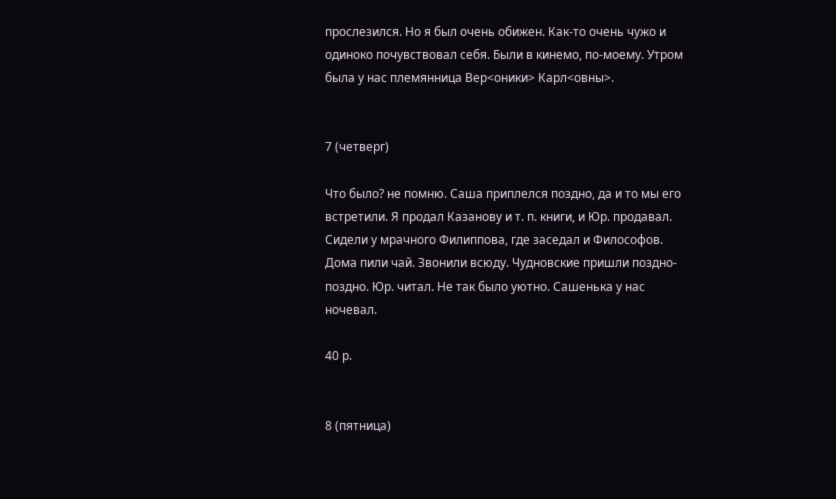прослезился. Но я был очень обижен. Как-то очень чужо и одиноко почувствовал себя. Были в кинемо, по-моему. Утром была у нас племянница Вер<оники> Карл<овны>.


7 (четверг)

Что было? не помню. Саша приплелся поздно, да и то мы его встретили. Я продал Казанову и т. п. книги, и Юр. продавал. Сидели у мрачного Филиппова, где заседал и Философов. Дома пили чай. Звонили всюду. Чудновские пришли поздно-поздно. Юр. читал. Не так было уютно. Сашенька у нас ночевал.

40 р.


8 (пятница)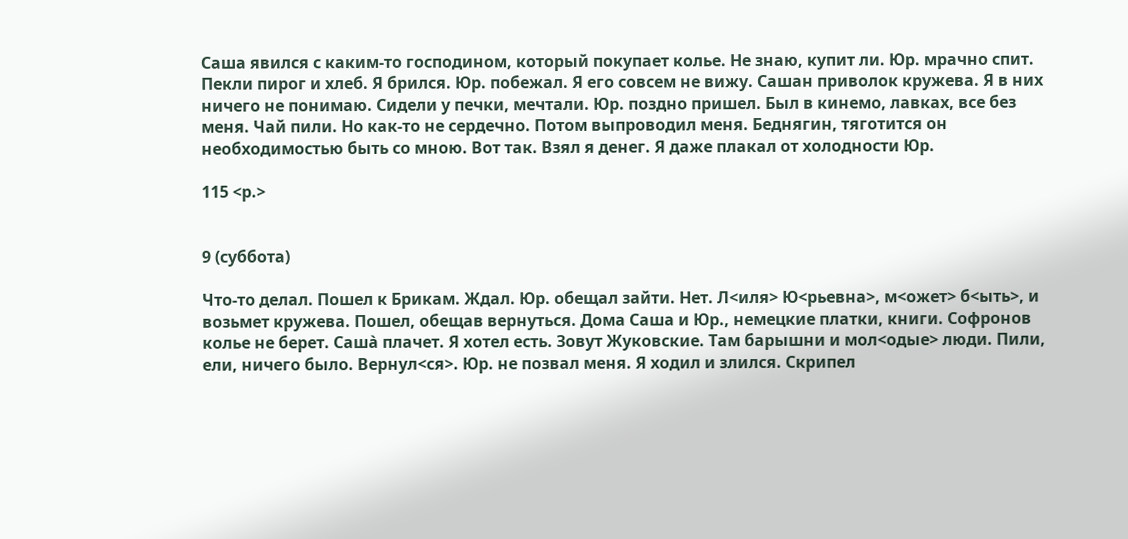Саша явился с каким-то господином, который покупает колье. Не знаю, купит ли. Юр. мрачно спит. Пекли пирог и хлеб. Я брился. Юр. побежал. Я его совсем не вижу. Сашан приволок кружева. Я в них ничего не понимаю. Сидели у печки, мечтали. Юр. поздно пришел. Был в кинемо, лавках, все без меня. Чай пили. Но как-то не сердечно. Потом выпроводил меня. Беднягин, тяготится он необходимостью быть со мною. Вот так. Взял я денег. Я даже плакал от холодности Юр.

115 <р.>


9 (суббота)

Что-то делал. Пошел к Брикам. Ждал. Юр. обещал зайти. Нет. Л<иля> Ю<рьевна>, м<ожет> б<ыть>, и возьмет кружева. Пошел, обещав вернуться. Дома Саша и Юр., немецкие платки, книги. Софронов колье не берет. Сашà плачет. Я хотел есть. Зовут Жуковские. Там барышни и мол<одые> люди. Пили, ели, ничего было. Вернул<ся>. Юр. не позвал меня. Я ходил и злился. Скрипел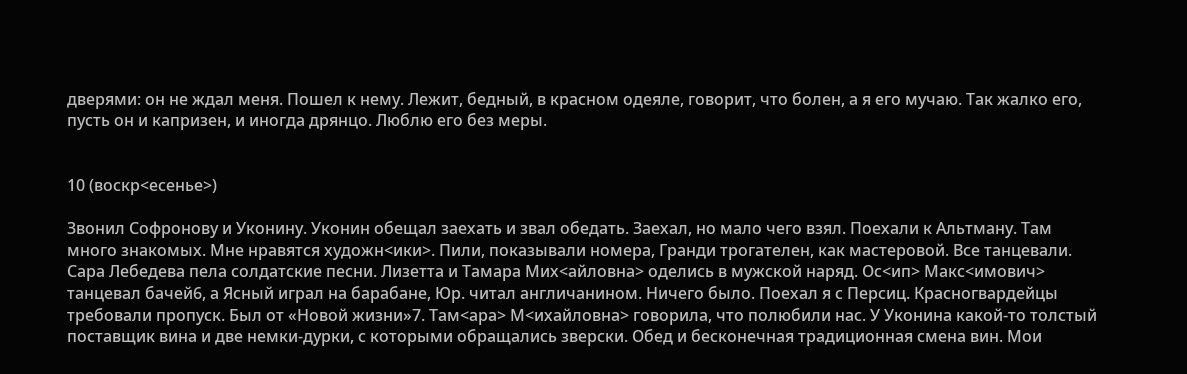дверями: он не ждал меня. Пошел к нему. Лежит, бедный, в красном одеяле, говорит, что болен, а я его мучаю. Так жалко его, пусть он и капризен, и иногда дрянцо. Люблю его без меры.


10 (воскр<есенье>)

Звонил Софронову и Уконину. Уконин обещал заехать и звал обедать. Заехал, но мало чего взял. Поехали к Альтману. Там много знакомых. Мне нравятся художн<ики>. Пили, показывали номера, Гранди трогателен, как мастеровой. Все танцевали. Сара Лебедева пела солдатские песни. Лизетта и Тамара Мих<айловна> оделись в мужской наряд. Ос<ип> Макс<имович> танцевал бачей6, а Ясный играл на барабане, Юр. читал англичанином. Ничего было. Поехал я с Персиц. Красногвардейцы требовали пропуск. Был от «Новой жизни»7. Там<ара> М<ихайловна> говорила, что полюбили нас. У Уконина какой-то толстый поставщик вина и две немки-дурки, с которыми обращались зверски. Обед и бесконечная традиционная смена вин. Мои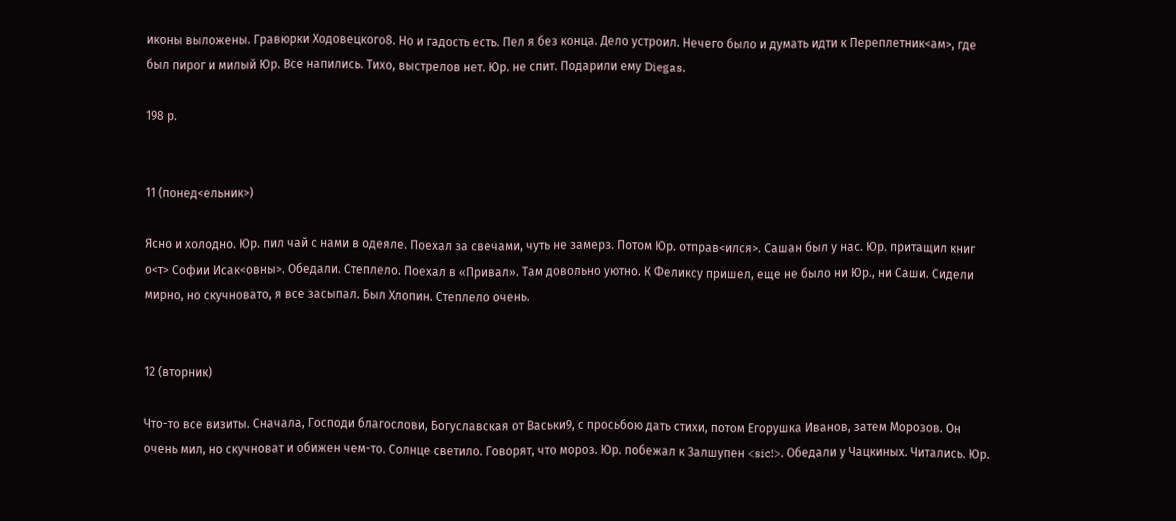иконы выложены. Гравюрки Ходовецкого8. Но и гадость есть. Пел я без конца. Дело устроил. Нечего было и думать идти к Переплетник<ам>, где был пирог и милый Юр. Все напились. Тихо, выстрелов нет. Юр. не спит. Подарили ему Diegas.

198 р.


11 (понед<ельник>)

Ясно и холодно. Юр. пил чай с нами в одеяле. Поехал за свечами, чуть не замерз. Потом Юр. отправ<ился>. Сашан был у нас. Юр. притащил книг о<т> Софии Исак<овны>. Обедали. Степлело. Поехал в «Привал». Там довольно уютно. К Феликсу пришел, еще не было ни Юр., ни Саши. Сидели мирно, но скучновато, я все засыпал. Был Хлопин. Степлело очень.


12 (вторник)

Что-то все визиты. Сначала, Господи благослови, Богуславская от Васьки9, с просьбою дать стихи, потом Егорушка Иванов, затем Морозов. Он очень мил, но скучноват и обижен чем-то. Солнце светило. Говорят, что мороз. Юр. побежал к Залшупен <sic!>. Обедали у Чацкиных. Читались. Юр.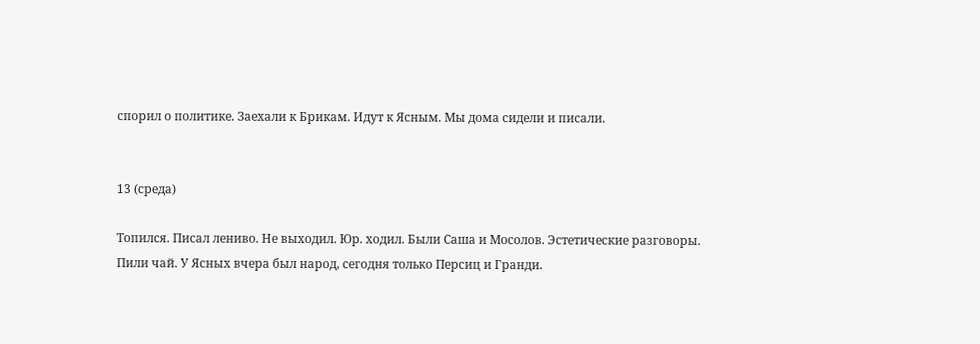спорил о политике. Заехали к Брикам. Идут к Ясным. Мы дома сидели и писали.


13 (среда)

Топился. Писал лениво. Не выходил. Юр. ходил. Были Саша и Мосолов. Эстетические разговоры. Пили чай. У Ясных вчера был народ, сегодня только Персиц и Гранди.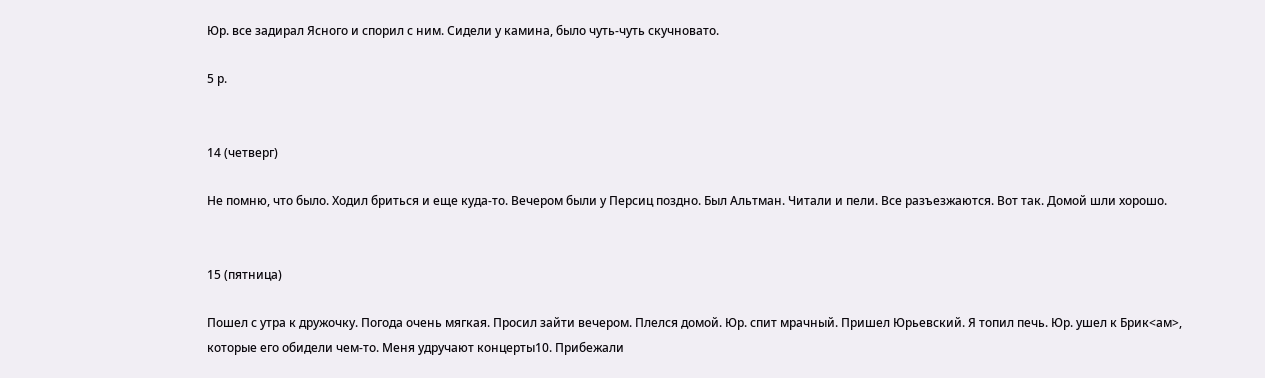Юр. все задирал Ясного и спорил с ним. Сидели у камина, было чуть-чуть скучновато.

5 р.


14 (четверг)

Не помню, что было. Ходил бриться и еще куда-то. Вечером были у Персиц поздно. Был Альтман. Читали и пели. Все разъезжаются. Вот так. Домой шли хорошо.


15 (пятница)

Пошел с утра к дружочку. Погода очень мягкая. Просил зайти вечером. Плелся домой. Юр. спит мрачный. Пришел Юрьевский. Я топил печь. Юр. ушел к Брик<ам>, которые его обидели чем-то. Меня удручают концерты10. Прибежали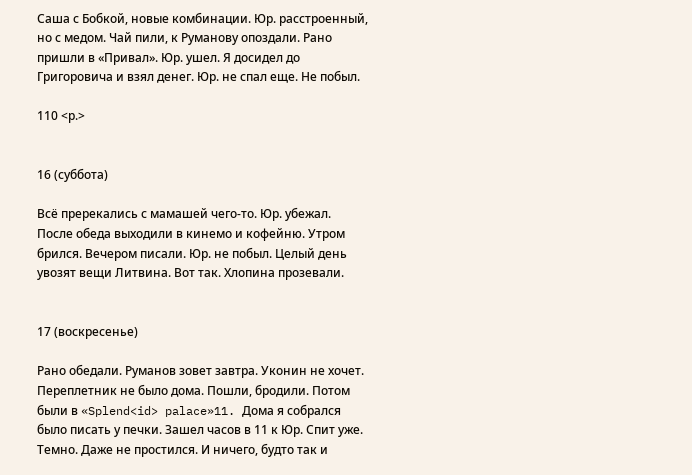Саша с Бобкой, новые комбинации. Юр. расстроенный, но с медом. Чай пили, к Руманову опоздали. Рано пришли в «Привал». Юр. ушел. Я досидел до Григоровича и взял денег. Юр. не спал еще. Не побыл.

110 <р.>


16 (суббота)

Всё пререкались с мамашей чего-то. Юр. убежал. После обеда выходили в кинемо и кофейню. Утром брился. Вечером писали. Юр. не побыл. Целый день увозят вещи Литвина. Вот так. Хлопина прозевали.


17 (воскресенье)

Рано обедали. Руманов зовет завтра. Уконин не хочет. Переплетник не было дома. Пошли, бродили. Потом были в «Splend<id> palace»11. Дома я собрался было писать у печки. Зашел часов в 11 к Юр. Спит уже. Темно. Даже не простился. И ничего, будто так и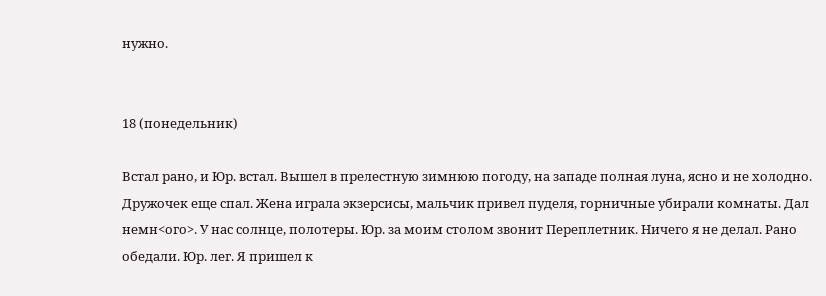нужно.


18 (понедельник)

Встал рано, и Юр. встал. Вышел в прелестную зимнюю погоду, на западе полная луна, ясно и не холодно. Дружочек еще спал. Жена играла экзерсисы, мальчик привел пуделя, горничные убирали комнаты. Дал немн<ого>. У нас солнце, полотеры. Юр. за моим столом звонит Переплетник. Ничего я не делал. Рано обедали. Юр. лег. Я пришел к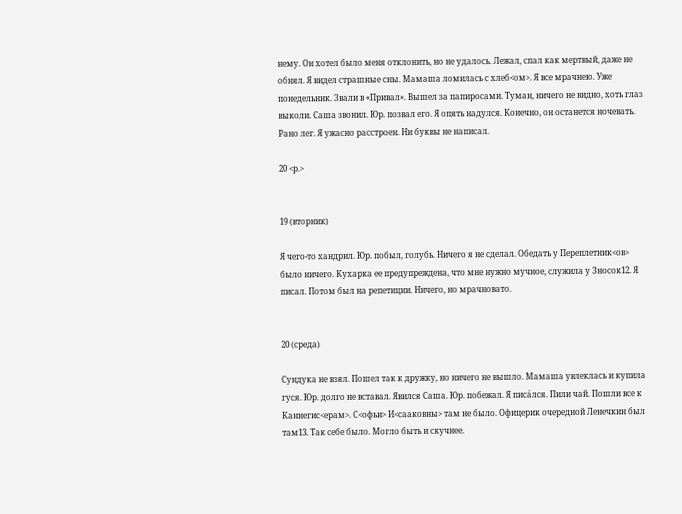нему. Он хотел было меня отклонить, но не удалось. Лежал, спал как мертвый, даже не обнял. Я видел страшные сны. Мамаша ломилась с хлеб<ом>. Я все мрачнею. Уже понедельник. Звали в «Привал». Вышел за папиросами. Туман, ничего не видно, хоть глаз выколи. Саша звонил. Юр. позвал его. Я опять надулся. Конечно, он останется ночевать. Рано лег. Я ужасно расстроен. Ни буквы не написал.

20 <р.>


19 (вторник)

Я чего-то хандрил. Юр. побыл, голубь. Ничего я не сделал. Обедать у Переплетник<ов> было ничего. Кухарка ее предупреждена, что мне нужно мучное, служила у Зносок12. Я писал. Потом был на репетиции. Ничего, но мрачновато.


20 (среда)

Сундука не взял. Пошел так к дружку, но ничего не вышло. Мамаша увлеклась и купила гуся. Юр. долго не вставал. Явился Саша. Юр. побежал. Я писáлся. Пили чай. Пошли все к Каннегис<ерам>. С<офьи> И<сааковны> там не было. Офицерик очередной Ленечкин был там13. Так себе было. Могло быть и скучнее.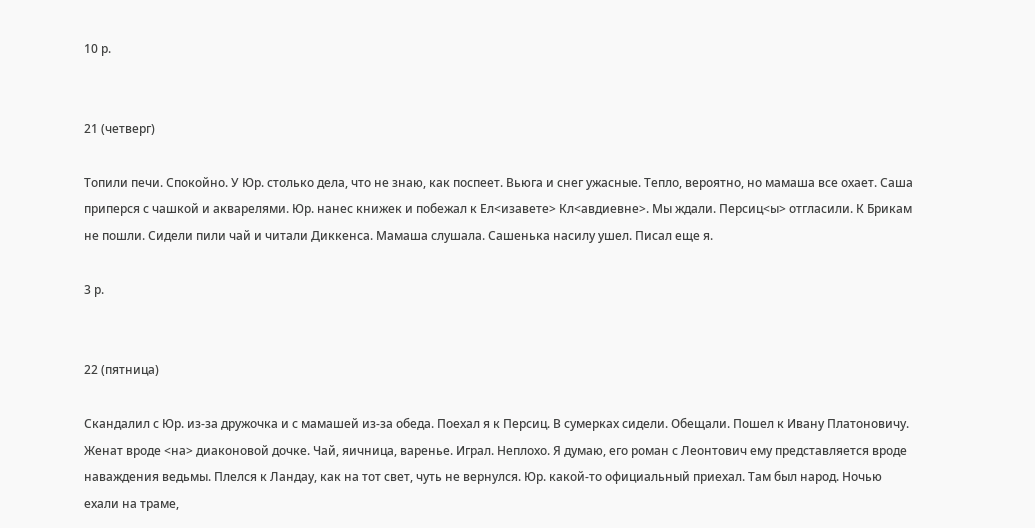10 р.


21 (четверг)

Топили печи. Спокойно. У Юр. столько дела, что не знаю, как поспеет. Вьюга и снег ужасные. Тепло, вероятно, но мамаша все охает. Саша приперся с чашкой и акварелями. Юр. нанес книжек и побежал к Ел<изавете> Кл<авдиевне>. Мы ждали. Персиц<ы> отгласили. К Брикам не пошли. Сидели пили чай и читали Диккенса. Мамаша слушала. Сашенька насилу ушел. Писал еще я.

3 р.


22 (пятница)

Скандалил с Юр. из-за дружочка и с мамашей из-за обеда. Поехал я к Персиц. В сумерках сидели. Обещали. Пошел к Ивану Платоновичу. Женат вроде <на> диаконовой дочке. Чай, яичница, варенье. Играл. Неплохо. Я думаю, его роман с Леонтович ему представляется вроде наваждения ведьмы. Плелся к Ландау, как на тот свет, чуть не вернулся. Юр. какой-то официальный приехал. Там был народ. Ночью ехали на траме,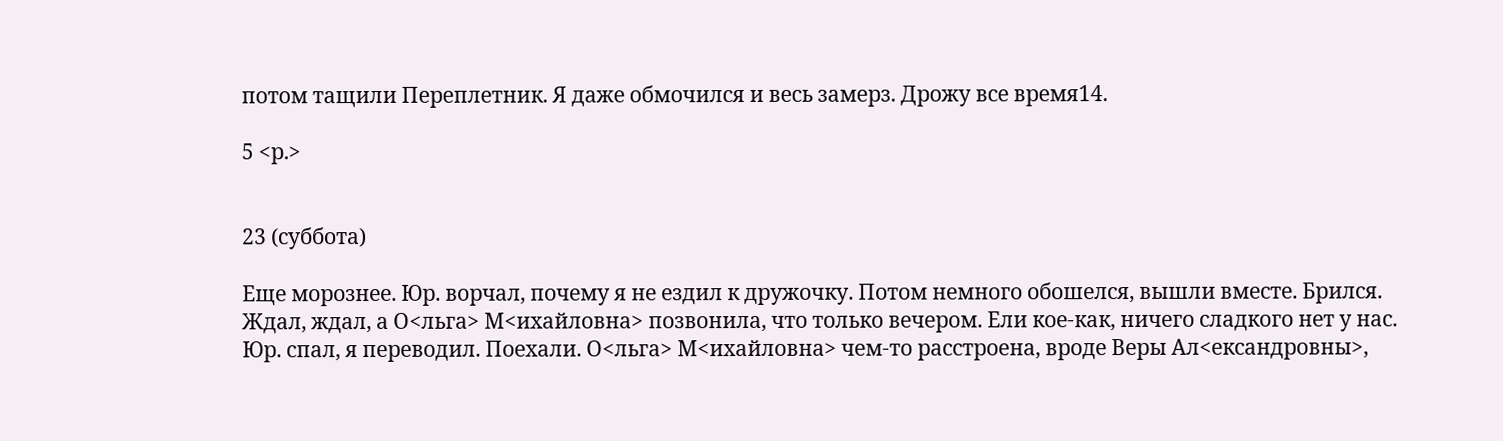потом тащили Переплетник. Я даже обмочился и весь замерз. Дрожу все время14.

5 <р.>


23 (суббота)

Еще морознее. Юр. ворчал, почему я не ездил к дружочку. Потом немного обошелся, вышли вместе. Брился. Ждал, ждал, а О<льга> М<ихайловна> позвонила, что только вечером. Ели кое-как, ничего сладкого нет у нас. Юр. спал, я переводил. Поехали. О<льга> М<ихайловна> чем-то расстроена, вроде Веры Ал<ександровны>,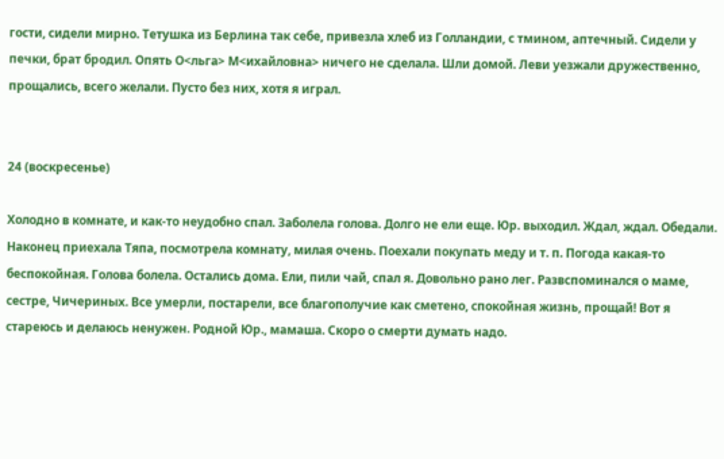гости, сидели мирно. Тетушка из Берлина так себе, привезла хлеб из Голландии, с тмином, аптечный. Сидели у печки, брат бродил. Опять О<льга> М<ихайловна> ничего не сделала. Шли домой. Леви уезжали дружественно, прощались, всего желали. Пусто без них, хотя я играл.


24 (воскресенье)

Холодно в комнате, и как-то неудобно спал. Заболела голова. Долго не ели еще. Юр. выходил. Ждал, ждал. Обедали. Наконец приехала Тяпа, посмотрела комнату, милая очень. Поехали покупать меду и т. п. Погода какая-то беспокойная. Голова болела. Остались дома. Ели, пили чай, спал я. Довольно рано лег. Развспоминался о маме, сестре, Чичериных. Все умерли, постарели, все благополучие как сметено, спокойная жизнь, прощай! Вот я стареюсь и делаюсь ненужен. Родной Юр., мамаша. Скоро о смерти думать надо.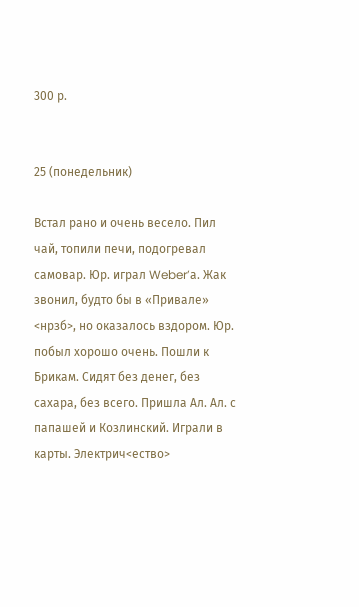300 р.


25 (понедельник)

Встал рано и очень весело. Пил чай, топили печи, подогревал самовар. Юр. играл Weber’а. Жак звонил, будто бы в «Привале» <нрзб>, но оказалось вздором. Юр. побыл хорошо очень. Пошли к Брикам. Сидят без денег, без сахара, без всего. Пришла Ал. Ал. с папашей и Козлинский. Играли в карты. Электрич<ество>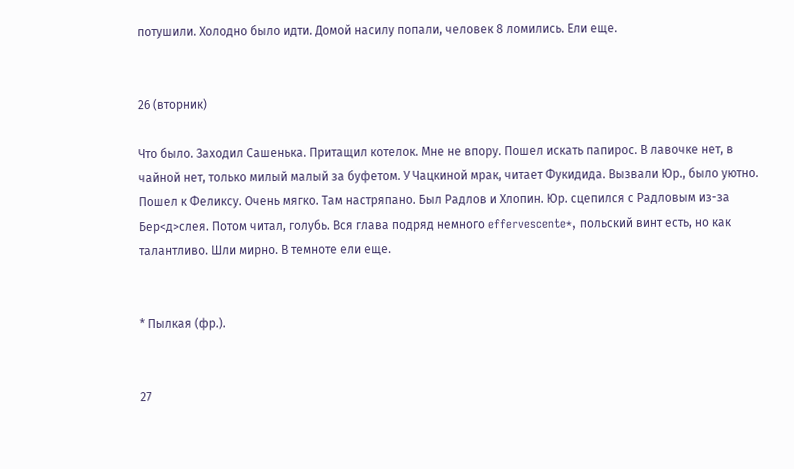потушили. Холодно было идти. Домой насилу попали, человек 8 ломились. Ели еще.


26 (вторник)

Что было. Заходил Сашенька. Притащил котелок. Мне не впору. Пошел искать папирос. В лавочке нет, в чайной нет, только милый малый за буфетом. У Чацкиной мрак, читает Фукидида. Вызвали Юр., было уютно. Пошел к Феликсу. Очень мягко. Там настряпано. Был Радлов и Хлопин. Юр. сцепился с Радловым из-за Бер<д>слея. Потом читал, голубь. Вся глава подряд немного effervescente*, польский винт есть, но как талантливо. Шли мирно. В темноте ели еще.


* Пылкая (фр.).


27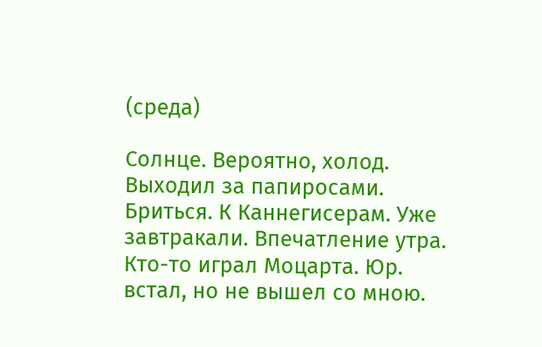(среда)

Солнце. Вероятно, холод. Выходил за папиросами. Бриться. К Каннегисерам. Уже завтракали. Впечатление утра. Кто-то играл Моцарта. Юр. встал, но не вышел со мною.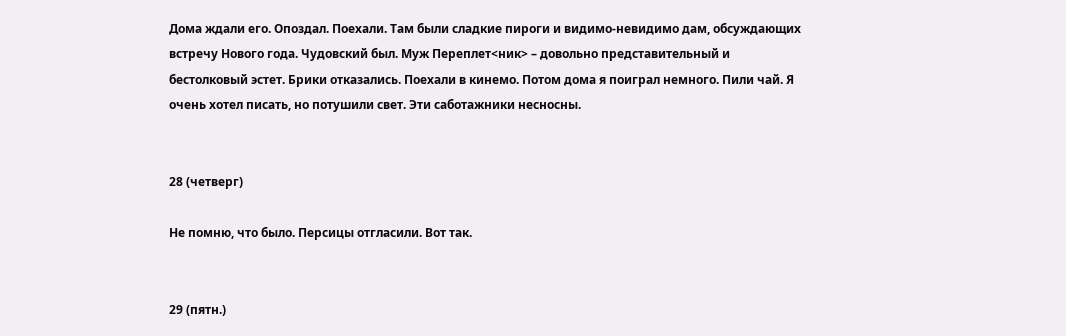Дома ждали его. Опоздал. Поехали. Там были сладкие пироги и видимо-невидимо дам, обсуждающих встречу Нового года. Чудовский был. Муж Переплет<ник> – довольно представительный и бестолковый эстет. Брики отказались. Поехали в кинемо. Потом дома я поиграл немного. Пили чай. Я очень хотел писать, но потушили свет. Эти саботажники несносны.


28 (четверг)

Не помню, что было. Персицы отгласили. Вот так.


29 (пятн.)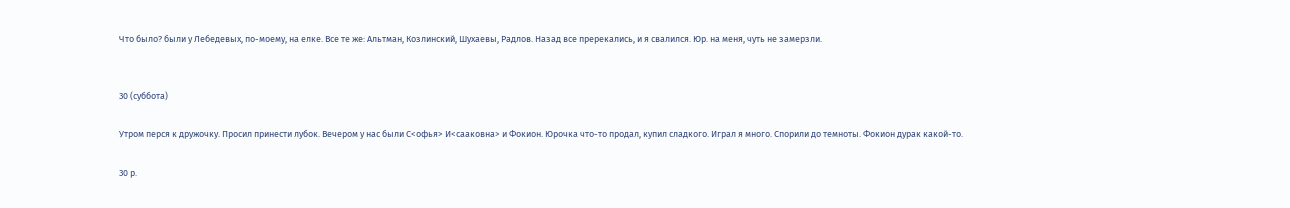Что было? были у Лебедевых, по-моему, на елке. Все те же: Альтман, Козлинский, Шухаевы, Радлов. Назад все пререкались, и я свалился. Юр. на меня, чуть не замерзли.


30 (суббота)

Утром перся к дружочку. Просил принести лубок. Вечером у нас были С<офья> И<сааковна> и Фокион. Юрочка что-то продал, купил сладкого. Играл я много. Спорили до темноты. Фокион дурак какой-то.

30 р.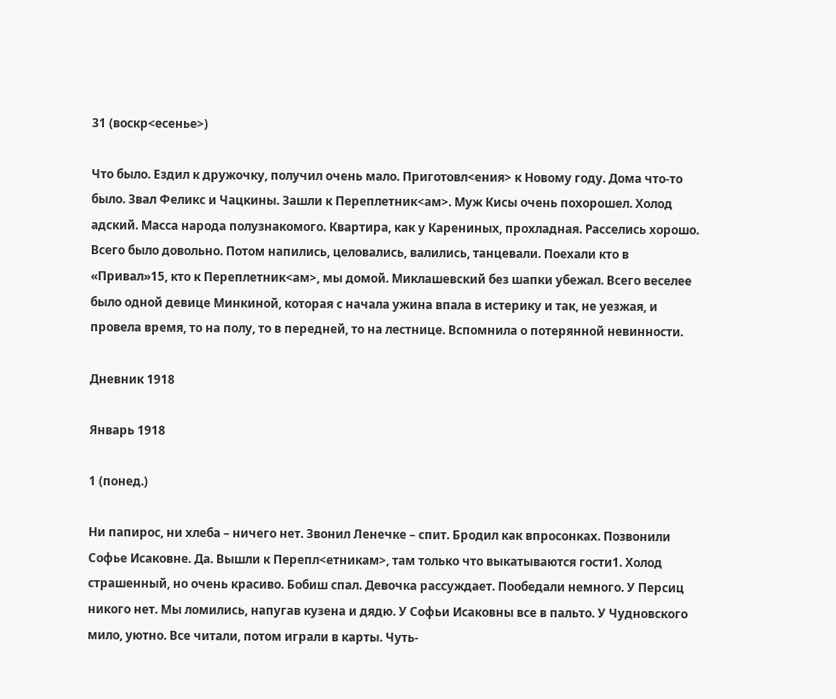31 (воскр<есенье>)

Что было. Ездил к дружочку, получил очень мало. Приготовл<ения> к Новому году. Дома что-то было. Звал Феликс и Чацкины. Зашли к Переплетник<ам>. Муж Кисы очень похорошел. Холод адский. Масса народа полузнакомого. Квартира, как у Карениных, прохладная. Расселись хорошо. Всего было довольно. Потом напились, целовались, валились, танцевали. Поехали кто в «Привал»15, кто к Переплетник<ам>, мы домой. Миклашевский без шапки убежал. Всего веселее было одной девице Минкиной, которая с начала ужина впала в истерику и так, не уезжая, и провела время, то на полу, то в передней, то на лестнице. Вспомнила о потерянной невинности.

Дневник 1918

Январь 1918

1 (понед.)

Ни папирос, ни хлеба – ничего нет. Звонил Ленечке – спит. Бродил как впросонках. Позвонили Софье Исаковне. Да. Вышли к Перепл<етникам>, там только что выкатываются гости1. Холод страшенный, но очень красиво. Бобиш спал. Девочка рассуждает. Пообедали немного. У Персиц никого нет. Мы ломились, напугав кузена и дядю. У Софьи Исаковны все в пальто. У Чудновского мило, уютно. Все читали, потом играли в карты. Чуть-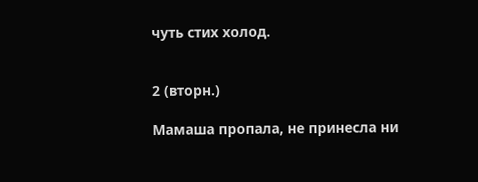чуть стих холод.


2 (вторн.)

Мамаша пропала, не принесла ни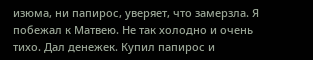изюма, ни папирос, уверяет, что замерзла. Я побежал к Матвею. Не так холодно и очень тихо. Дал денежек. Купил папирос и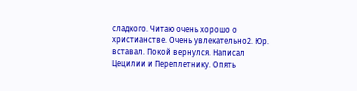сладкого. Читаю очень хорошо о христианстве. Очень увлекательно2. Юр. вставал. Покой вернулся. Написал Цецилии и Переплетнику. Опять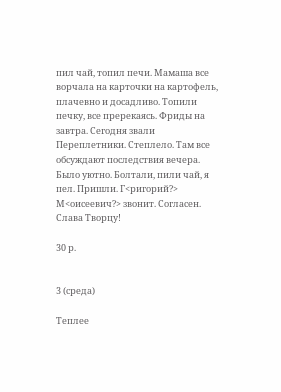пил чай, топил печи. Мамаша все ворчала на карточки на картофель, плачевно и досадливо. Топили печку, все пререкаясь. Фриды на завтра. Сегодня звали Переплетники. Степлело. Там все обсуждают последствия вечера. Было уютно. Болтали, пили чай, я пел. Пришли. Г<ригорий?> М<оисеевич?> звонит. Согласен. Слава Творцу!

30 р.


3 (среда)

Теплее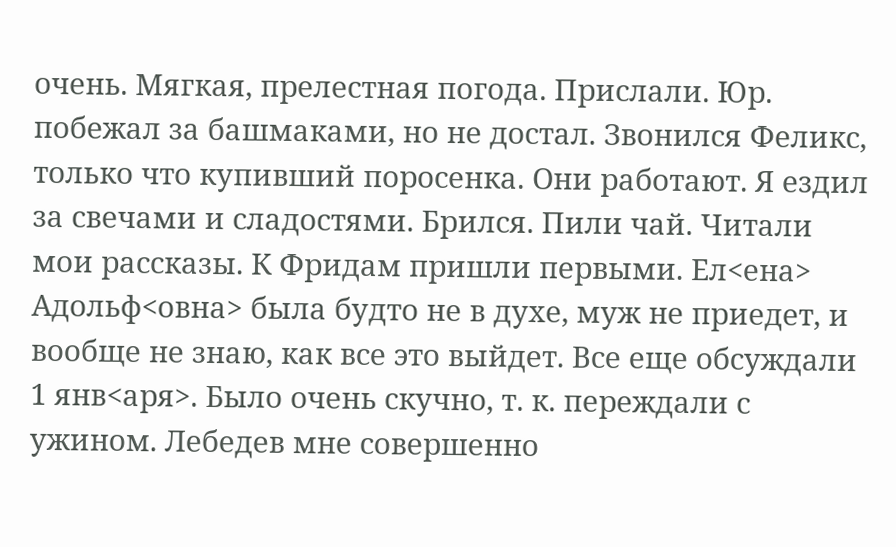очень. Мягкая, прелестная погода. Прислали. Юр. побежал за башмаками, но не достал. Звонился Феликс, только что купивший поросенка. Они работают. Я ездил за свечами и сладостями. Брился. Пили чай. Читали мои рассказы. К Фридам пришли первыми. Ел<ена> Адольф<овна> была будто не в духе, муж не приедет, и вообще не знаю, как все это выйдет. Все еще обсуждали 1 янв<аря>. Было очень скучно, т. к. переждали с ужином. Лебедев мне совершенно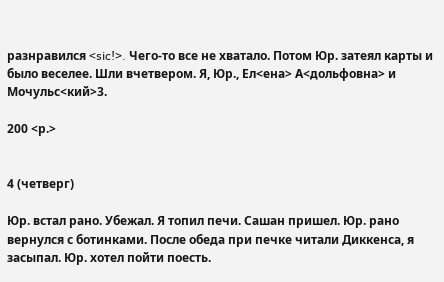разнравился <sic!>. Чего-то все не хватало. Потом Юр. затеял карты и было веселее. Шли вчетвером. Я, Юр., Ел<ена> А<дольфовна> и Мочульс<кий>3.

200 <р.>


4 (четверг)

Юр. встал рано. Убежал. Я топил печи. Сашан пришел. Юр. рано вернулся с ботинками. После обеда при печке читали Диккенса, я засыпал. Юр. хотел пойти поесть.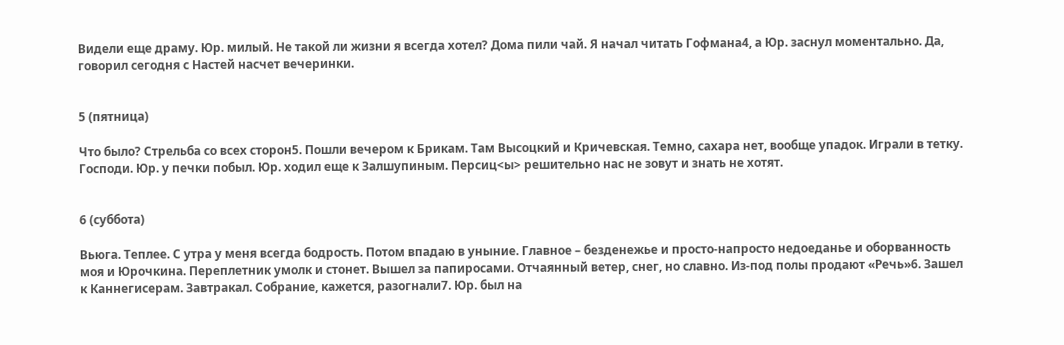Видели еще драму. Юр. милый. Не такой ли жизни я всегда хотел? Дома пили чай. Я начал читать Гофмана4, а Юр. заснул моментально. Да, говорил сегодня с Настей насчет вечеринки.


5 (пятница)

Что было? Стрельба со всех сторон5. Пошли вечером к Брикам. Там Высоцкий и Кричевская. Темно, сахара нет, вообще упадок. Играли в тетку. Господи. Юр. у печки побыл. Юр. ходил еще к Залшупиным. Персиц<ы> решительно нас не зовут и знать не хотят.


6 (суббота)

Вьюга. Теплее. С утра у меня всегда бодрость. Потом впадаю в уныние. Главное – безденежье и просто-напросто недоеданье и оборванность моя и Юрочкина. Переплетник умолк и стонет. Вышел за папиросами. Отчаянный ветер, снег, но славно. Из-под полы продают «Речь»6. Зашел к Каннегисерам. Завтракал. Собрание, кажется, разогнали7. Юр. был на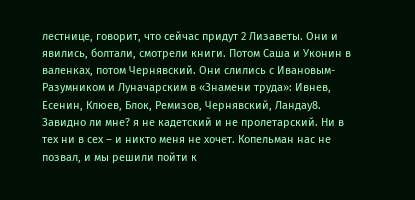лестнице, говорит, что сейчас придут 2 Лизаветы. Они и явились, болтали, смотрели книги. Потом Саша и Уконин в валенках, потом Чернявский. Они слились с Ивановым-Разумником и Луначарским в «Знамени труда»: Ивнев, Есенин, Клюев, Блок, Ремизов, Чернявский, Ландау8. Завидно ли мне? я не кадетский и не пролетарский. Ни в тех ни в сех – и никто меня не хочет. Копельман нас не позвал, и мы решили пойти к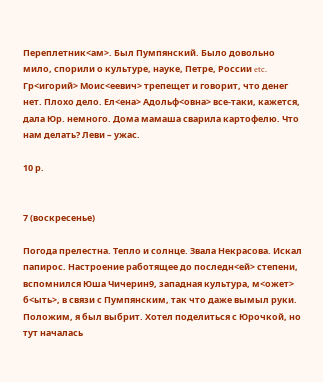Переплетник<ам>. Был Пумпянский. Было довольно мило, спорили о культуре, науке, Петре, России etc. Гр<игорий> Моис<еевич> трепещет и говорит, что денег нет. Плохо дело. Ел<ена> Адольф<овна> все-таки, кажется, дала Юр. немного. Дома мамаша сварила картофелю. Что нам делать? Леви – ужас.

10 р.


7 (воскресенье)

Погода прелестна. Тепло и солнце. Звала Некрасова. Искал папирос. Настроение работящее до последн<ей> степени, вспомнился Юша Чичерин9, западная культура, м<ожет> б<ыть>, в связи с Пумпянским, так что даже вымыл руки. Положим, я был выбрит. Хотел поделиться с Юрочкой, но тут началась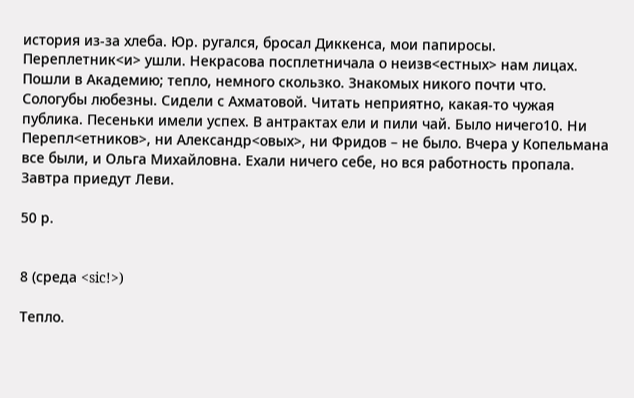история из-за хлеба. Юр. ругался, бросал Диккенса, мои папиросы. Переплетник<и> ушли. Некрасова посплетничала о неизв<естных> нам лицах. Пошли в Академию; тепло, немного скользко. Знакомых никого почти что. Сологубы любезны. Сидели с Ахматовой. Читать неприятно, какая-то чужая публика. Песеньки имели успех. В антрактах ели и пили чай. Было ничего10. Ни Перепл<етников>, ни Александр<овых>, ни Фридов – не было. Вчера у Копельмана все были, и Ольга Михайловна. Ехали ничего себе, но вся работность пропала. Завтра приедут Леви.

50 р.


8 (среда <sic!>)

Тепло.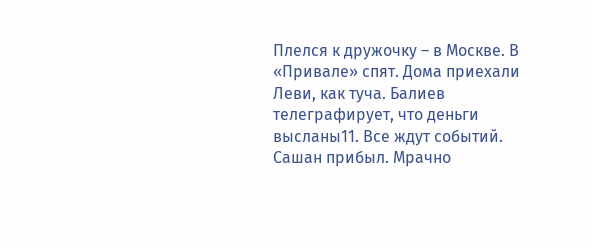Плелся к дружочку – в Москве. В «Привале» спят. Дома приехали Леви, как туча. Балиев телеграфирует, что деньги высланы11. Все ждут событий. Сашан прибыл. Мрачно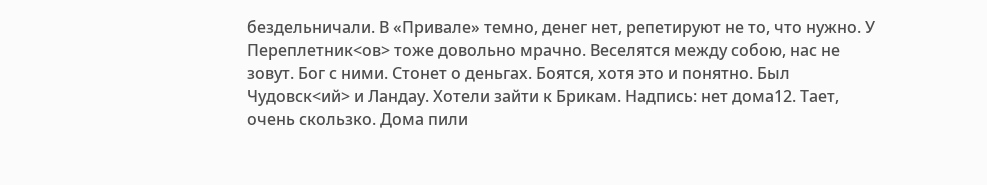бездельничали. В «Привале» темно, денег нет, репетируют не то, что нужно. У Переплетник<ов> тоже довольно мрачно. Веселятся между собою, нас не зовут. Бог с ними. Стонет о деньгах. Боятся, хотя это и понятно. Был Чудовск<ий> и Ландау. Хотели зайти к Брикам. Надпись: нет дома12. Тает, очень скользко. Дома пили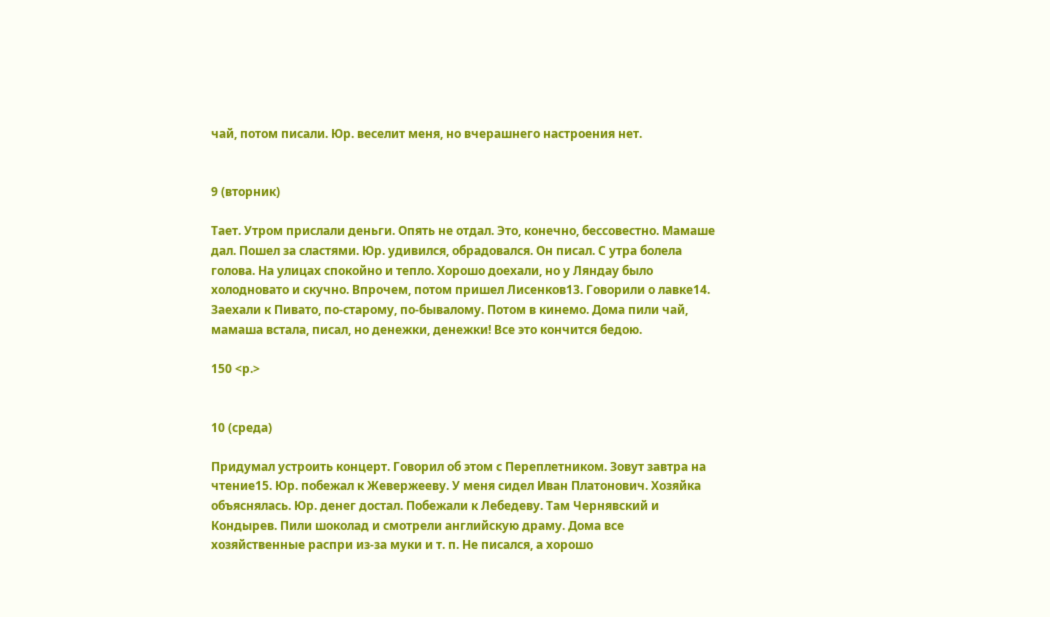чай, потом писали. Юр. веселит меня, но вчерашнего настроения нет.


9 (вторник)

Тает. Утром прислали деньги. Опять не отдал. Это, конечно, бессовестно. Мамаше дал. Пошел за сластями. Юр. удивился, обрадовался. Он писал. С утра болела голова. На улицах спокойно и тепло. Хорошо доехали, но у Ляндау было холодновато и скучно. Впрочем, потом пришел Лисенков13. Говорили о лавке14. Заехали к Пивато, по-старому, по-бывалому. Потом в кинемо. Дома пили чай, мамаша встала, писал, но денежки, денежки! Все это кончится бедою.

150 <р.>


10 (среда)

Придумал устроить концерт. Говорил об этом с Переплетником. Зовут завтра на чтение15. Юр. побежал к Жевержееву. У меня сидел Иван Платонович. Хозяйка объяснялась. Юр. денег достал. Побежали к Лебедеву. Там Чернявский и Кондырев. Пили шоколад и смотрели английскую драму. Дома все хозяйственные распри из-за муки и т. п. Не писался, а хорошо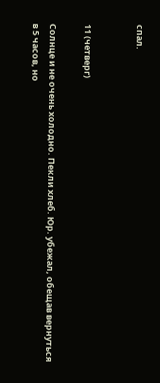спал.


11 (четверг)

Солнце и не очень холодно. Пекли хлеб. Юр. убежал, обещав вернуться в 5 часов, но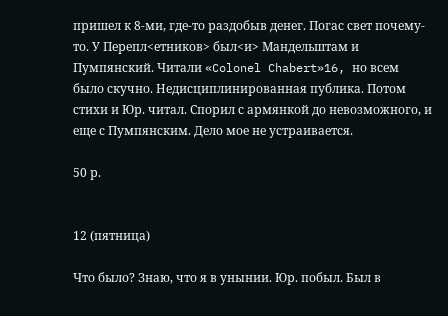пришел к 8-ми, где-то раздобыв денег. Погас свет почему-то. У Перепл<етников> был<и> Мандельштам и Пумпянский. Читали «Colonel Chabert»16, но всем было скучно. Недисциплинированная публика. Потом стихи и Юр. читал. Спорил с армянкой до невозможного, и еще с Пумпянским. Дело мое не устраивается.

50 р.


12 (пятница)

Что было? Знаю, что я в унынии. Юр. побыл. Был в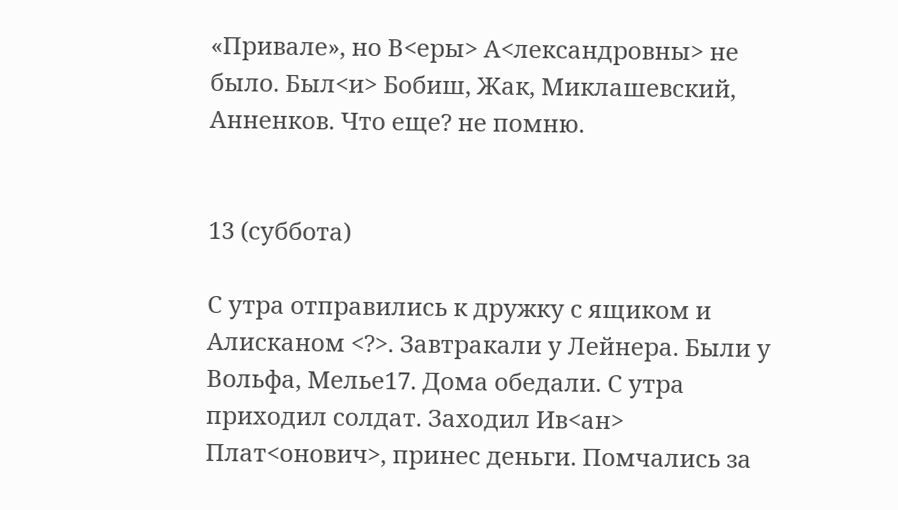«Привале», но В<еры> А<лександровны> не было. Был<и> Бобиш, Жак, Миклашевский, Анненков. Что еще? не помню.


13 (суббота)

С утра отправились к дружку с ящиком и Алисканом <?>. Завтракали у Лейнера. Были у Вольфа, Мелье17. Дома обедали. С утра приходил солдат. Заходил Ив<ан> Плат<онович>, принес деньги. Помчались за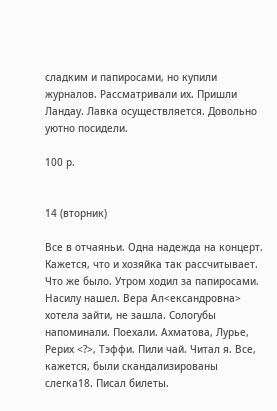сладким и папиросами, но купили журналов. Рассматривали их. Пришли Ландау. Лавка осуществляется. Довольно уютно посидели.

100 р.


14 (вторник)

Все в отчаяньи. Одна надежда на концерт. Кажется, что и хозяйка так рассчитывает. Что же было. Утром ходил за папиросами. Насилу нашел. Вера Ал<ександровна> хотела зайти, не зашла. Сологубы напоминали. Поехали. Ахматова, Лурье, Рерих <?>, Тэффи. Пили чай. Читал я. Все, кажется, были скандализированы слегка18. Писал билеты.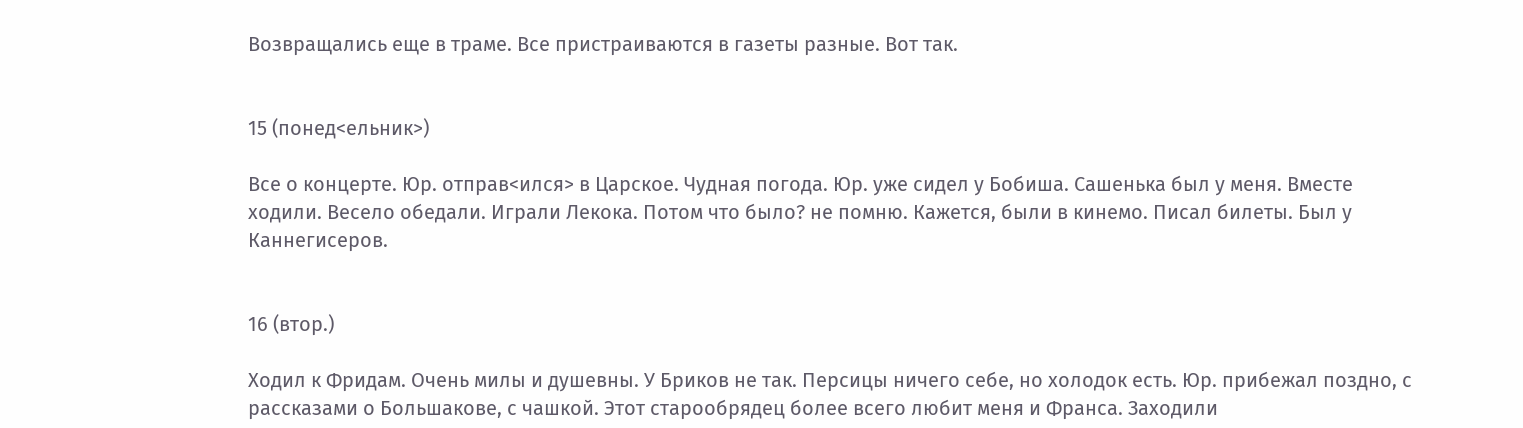Возвращались еще в траме. Все пристраиваются в газеты разные. Вот так.


15 (понед<ельник>)

Все о концерте. Юр. отправ<ился> в Царское. Чудная погода. Юр. уже сидел у Бобиша. Сашенька был у меня. Вместе ходили. Весело обедали. Играли Лекока. Потом что было? не помню. Кажется, были в кинемо. Писал билеты. Был у Каннегисеров.


16 (втор.)

Ходил к Фридам. Очень милы и душевны. У Бриков не так. Персицы ничего себе, но холодок есть. Юр. прибежал поздно, с рассказами о Большакове, с чашкой. Этот старообрядец более всего любит меня и Франса. Заходили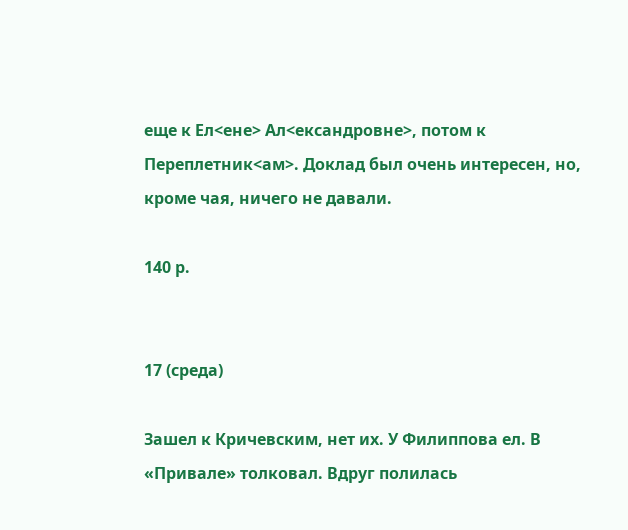еще к Ел<ене> Ал<ександровне>, потом к Переплетник<ам>. Доклад был очень интересен, но, кроме чая, ничего не давали.

140 р.


17 (среда)

Зашел к Кричевским, нет их. У Филиппова ел. В «Привале» толковал. Вдруг полилась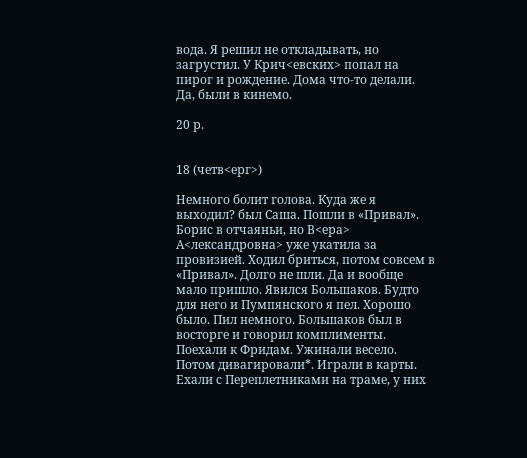вода. Я решил не откладывать, но загрустил. У Крич<евских> попал на пирог и рождение. Дома что-то делали. Да, были в кинемо.

20 р.


18 (четв<ерг>)

Немного болит голова. Куда же я выходил? был Саша. Пошли в «Привал». Борис в отчаяньи, но В<ера> А<лександровна> уже укатила за провизией. Ходил бриться, потом совсем в «Привал». Долго не шли. Да и вообще мало пришло. Явился Большаков. Будто для него и Пумпянского я пел. Хорошо было. Пил немного. Большаков был в восторге и говорил комплименты. Поехали к Фридам. Ужинали весело. Потом дивагировали*. Играли в карты. Ехали с Переплетниками на траме, у них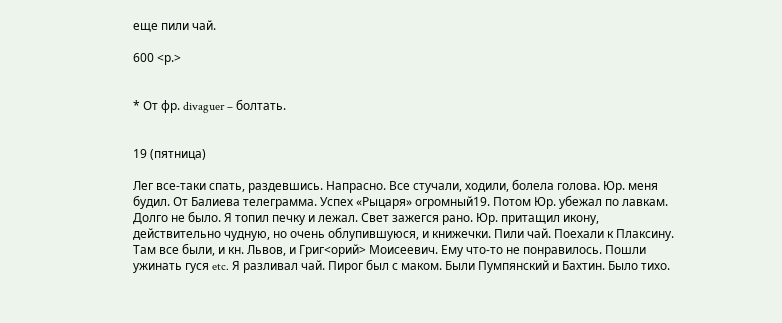еще пили чай.

600 <р.>


* От фр. divaguer – болтать.


19 (пятница)

Лег все-таки спать, раздевшись. Напрасно. Все стучали, ходили, болела голова. Юр. меня будил. От Балиева телеграмма. Успех «Рыцаря» огромный19. Потом Юр. убежал по лавкам. Долго не было. Я топил печку и лежал. Свет зажегся рано. Юр. притащил икону, действительно чудную, но очень облупившуюся, и книжечки. Пили чай. Поехали к Плаксину. Там все были, и кн. Львов, и Григ<орий> Моисеевич. Ему что-то не понравилось. Пошли ужинать гуся etc. Я разливал чай. Пирог был с маком. Были Пумпянский и Бахтин. Было тихо.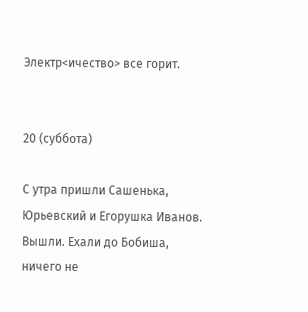Электр<ичество> все горит.


20 (суббота)

С утра пришли Сашенька, Юрьевский и Егорушка Иванов. Вышли. Ехали до Бобиша, ничего не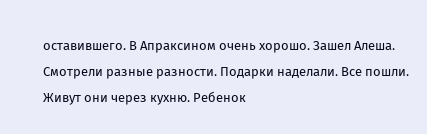оставившего. В Апраксином очень хорошо. Зашел Алеша. Смотрели разные разности. Подарки наделали. Все пошли. Живут они через кухню. Ребенок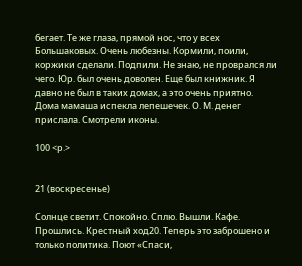бегает. Те же глаза, прямой нос, что у всех Большаковых. Очень любезны. Кормили, поили, коржики сделали. Подпили. Не знаю, не проврался ли чего. Юр. был очень доволен. Еще был книжник. Я давно не был в таких домах, а это очень приятно. Дома мамаша испекла лепешечек. О. М. денег прислала. Смотрели иконы.

100 <р.>


21 (воскресенье)

Солнце светит. Спокойно. Сплю. Вышли. Кафе. Прошлись. Крестный ход20. Теперь это заброшено и только политика. Поют «Спаси,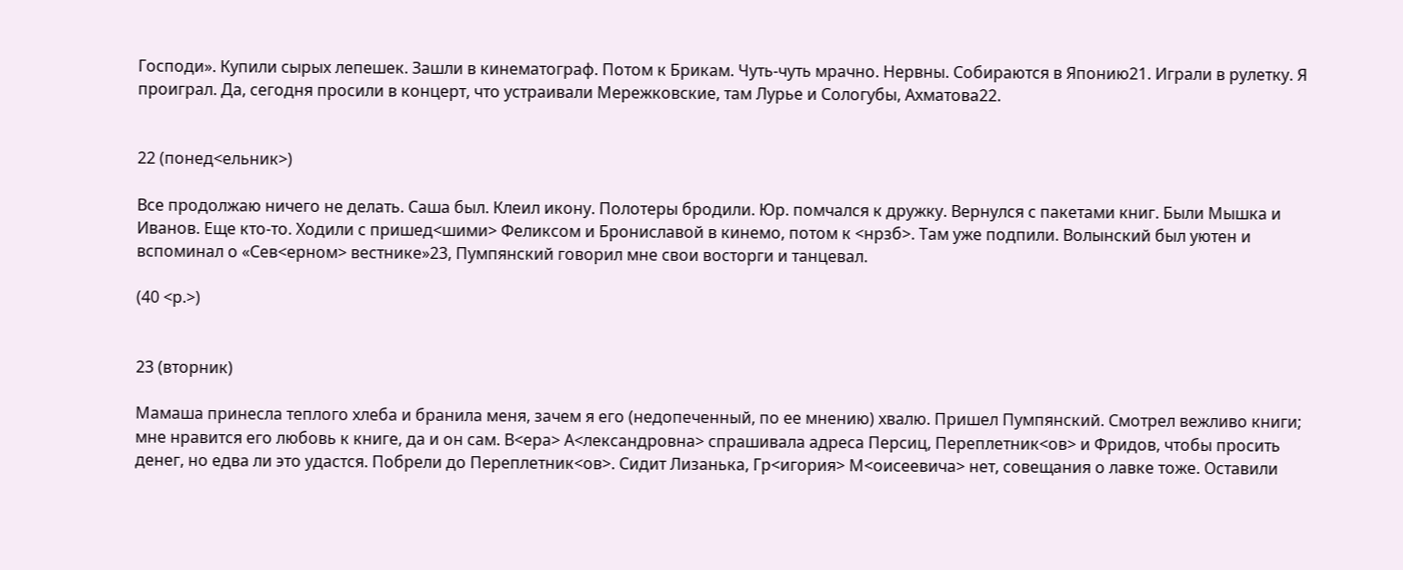Господи». Купили сырых лепешек. Зашли в кинематограф. Потом к Брикам. Чуть-чуть мрачно. Нервны. Собираются в Японию21. Играли в рулетку. Я проиграл. Да, сегодня просили в концерт, что устраивали Мережковские, там Лурье и Сологубы, Ахматова22.


22 (понед<ельник>)

Все продолжаю ничего не делать. Саша был. Клеил икону. Полотеры бродили. Юр. помчался к дружку. Вернулся с пакетами книг. Были Мышка и Иванов. Еще кто-то. Ходили с пришед<шими> Феликсом и Брониславой в кинемо, потом к <нрзб>. Там уже подпили. Волынский был уютен и вспоминал о «Сев<ерном> вестнике»23, Пумпянский говорил мне свои восторги и танцевал.

(40 <р.>)


23 (вторник)

Мамаша принесла теплого хлеба и бранила меня, зачем я его (недопеченный, по ее мнению) хвалю. Пришел Пумпянский. Смотрел вежливо книги; мне нравится его любовь к книге, да и он сам. В<ера> А<лександровна> спрашивала адреса Персиц, Переплетник<ов> и Фридов, чтобы просить денег, но едва ли это удастся. Побрели до Переплетник<ов>. Сидит Лизанька, Гр<игория> М<оисеевича> нет, совещания о лавке тоже. Оставили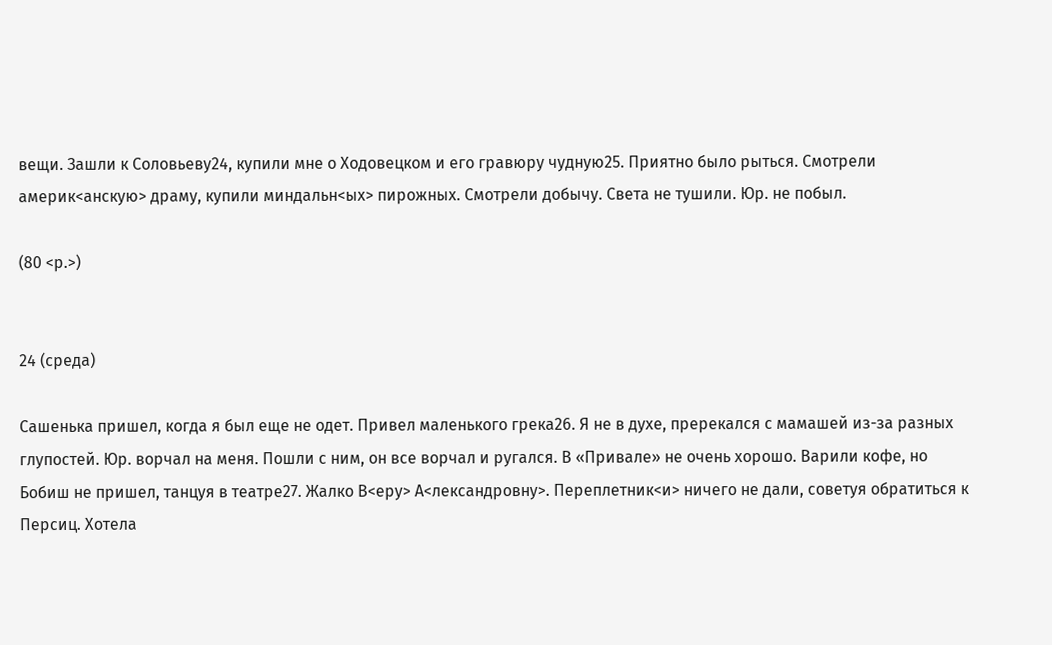вещи. Зашли к Соловьеву24, купили мне о Ходовецком и его гравюру чудную25. Приятно было рыться. Смотрели америк<анскую> драму, купили миндальн<ых> пирожных. Смотрели добычу. Света не тушили. Юр. не побыл.

(80 <р.>)


24 (среда)

Сашенька пришел, когда я был еще не одет. Привел маленького грека26. Я не в духе, пререкался с мамашей из-за разных глупостей. Юр. ворчал на меня. Пошли с ним, он все ворчал и ругался. В «Привале» не очень хорошо. Варили кофе, но Бобиш не пришел, танцуя в театре27. Жалко В<еру> А<лександровну>. Переплетник<и> ничего не дали, советуя обратиться к Персиц. Хотела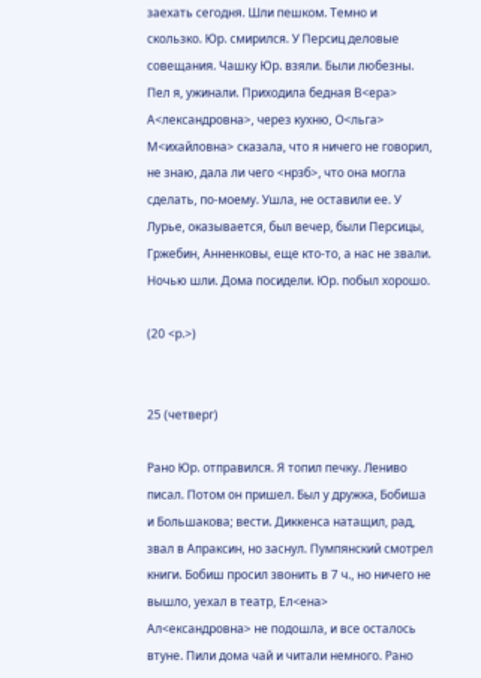заехать сегодня. Шли пешком. Темно и скользко. Юр. смирился. У Персиц деловые совещания. Чашку Юр. взяли. Были любезны. Пел я, ужинали. Приходила бедная В<ера> А<лександровна>, через кухню, О<льга> М<ихайловна> сказала, что я ничего не говорил, не знаю, дала ли чего <нрзб>, что она могла сделать, по-моему. Ушла, не оставили ее. У Лурье, оказывается, был вечер, были Персицы, Гржебин, Анненковы, еще кто-то, а нас не звали. Ночью шли. Дома посидели. Юр. побыл хорошо.

(20 <р.>)


25 (четверг)

Рано Юр. отправился. Я топил печку. Лениво писал. Потом он пришел. Был у дружка, Бобиша и Большакова; вести. Диккенса натащил, рад, звал в Апраксин, но заснул. Пумпянский смотрел книги. Бобиш просил звонить в 7 ч., но ничего не вышло, уехал в театр, Ел<ена> Ал<ександровна> не подошла, и все осталось втуне. Пили дома чай и читали немного. Рано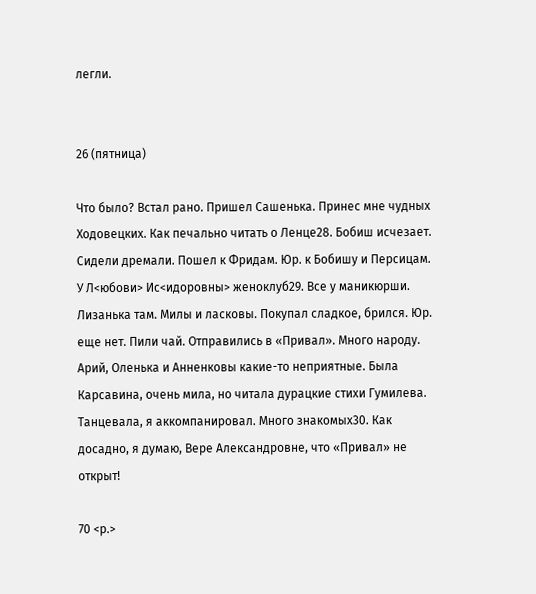легли.


26 (пятница)

Что было? Встал рано. Пришел Сашенька. Принес мне чудных Ходовецких. Как печально читать о Ленце28. Бобиш исчезает. Сидели дремали. Пошел к Фридам. Юр. к Бобишу и Персицам. У Л<юбови> Ис<идоровны> женоклуб29. Все у маникюрши. Лизанька там. Милы и ласковы. Покупал сладкое, брился. Юр. еще нет. Пили чай. Отправились в «Привал». Много народу. Арий, Оленька и Анненковы какие-то неприятные. Была Карсавина, очень мила, но читала дурацкие стихи Гумилева. Танцевала, я аккомпанировал. Много знакомых30. Как досадно, я думаю, Вере Александровне, что «Привал» не открыт!

70 <р.>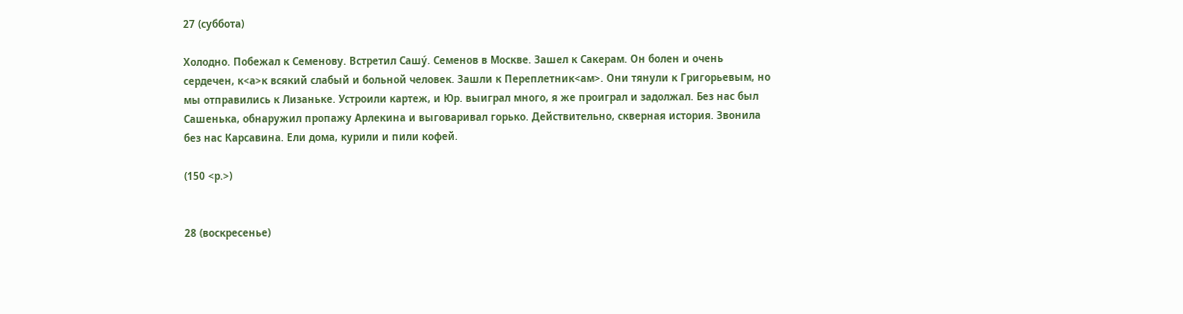27 (суббота)

Холодно. Побежал к Семенову. Встретил Сашý. Семенов в Москве. Зашел к Сакерам. Он болен и очень сердечен, к<а>к всякий слабый и больной человек. Зашли к Переплетник<ам>. Они тянули к Григорьевым, но мы отправились к Лизаньке. Устроили картеж, и Юр. выиграл много, я же проиграл и задолжал. Без нас был Сашенька, обнаружил пропажу Арлекина и выговаривал горько. Действительно, скверная история. Звонила без нас Карсавина. Ели дома, курили и пили кофей.

(150 <р.>)


28 (воскресенье)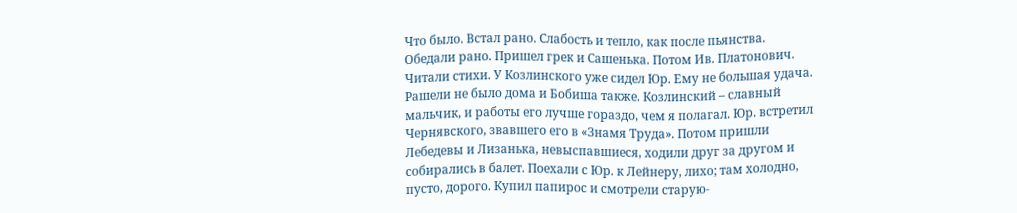Что было. Встал рано. Слабость и тепло, как после пьянства. Обедали рано. Пришел грек и Сашенька. Потом Ив. Платонович. Читали стихи. У Козлинского уже сидел Юр. Ему не большая удача. Рашели не было дома и Бобиша также. Козлинский – славный мальчик, и работы его лучше гораздо, чем я полагал. Юр. встретил Чернявского, звавшего его в «Знамя Труда». Потом пришли Лебедевы и Лизанька, невыспавшиеся, ходили друг за другом и собирались в балет. Поехали с Юр. к Лейнеру, лихо; там холодно, пусто, дорого. Купил папирос и смотрели старую-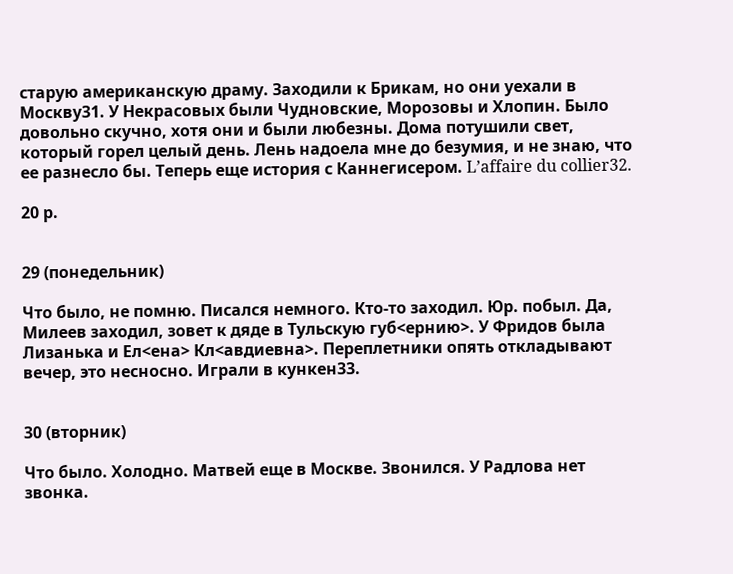старую американскую драму. Заходили к Брикам, но они уехали в Москву31. У Некрасовых были Чудновские, Морозовы и Хлопин. Было довольно скучно, хотя они и были любезны. Дома потушили свет, который горел целый день. Лень надоела мне до безумия, и не знаю, что ее разнесло бы. Теперь еще история с Каннегисером. L’affaire du collier32.

20 р.


29 (понедельник)

Что было, не помню. Писался немного. Кто-то заходил. Юр. побыл. Да, Милеев заходил, зовет к дяде в Тульскую губ<ернию>. У Фридов была Лизанька и Ел<ена> Кл<авдиевна>. Переплетники опять откладывают вечер, это несносно. Играли в кункен33.


30 (вторник)

Что было. Холодно. Матвей еще в Москве. Звонился. У Радлова нет звонка.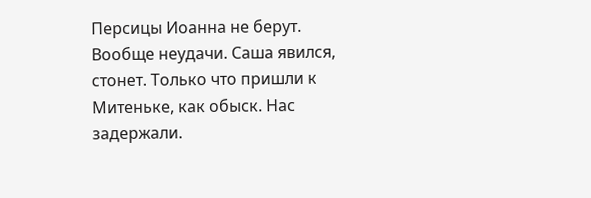Персицы Иоанна не берут. Вообще неудачи. Саша явился, стонет. Только что пришли к Митеньке, как обыск. Нас задержали.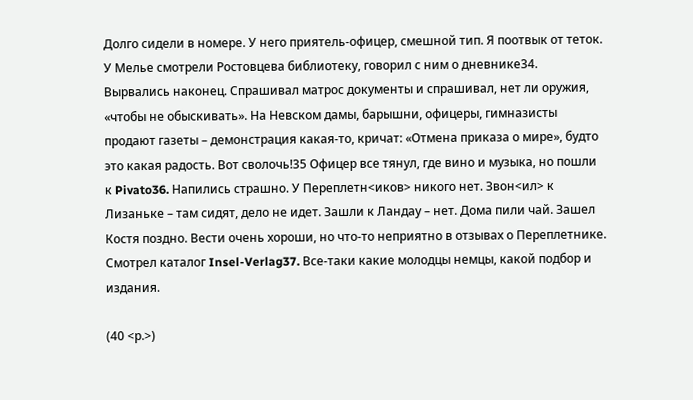Долго сидели в номере. У него приятель-офицер, смешной тип. Я поотвык от теток. У Мелье смотрели Ростовцева библиотеку, говорил с ним о дневнике34. Вырвались наконец. Спрашивал матрос документы и спрашивал, нет ли оружия, «чтобы не обыскивать». На Невском дамы, барышни, офицеры, гимназисты продают газеты – демонстрация какая-то, кричат: «Отмена приказа о мире», будто это какая радость. Вот сволочь!35 Офицер все тянул, где вино и музыка, но пошли к Pivato36. Напились страшно. У Переплетн<иков> никого нет. Звон<ил> к Лизаньке – там сидят, дело не идет. Зашли к Ландау – нет. Дома пили чай. Зашел Костя поздно. Вести очень хороши, но что-то неприятно в отзывах о Переплетнике. Смотрел каталог Insel-Verlag37. Все-таки какие молодцы немцы, какой подбор и издания.

(40 <р.>)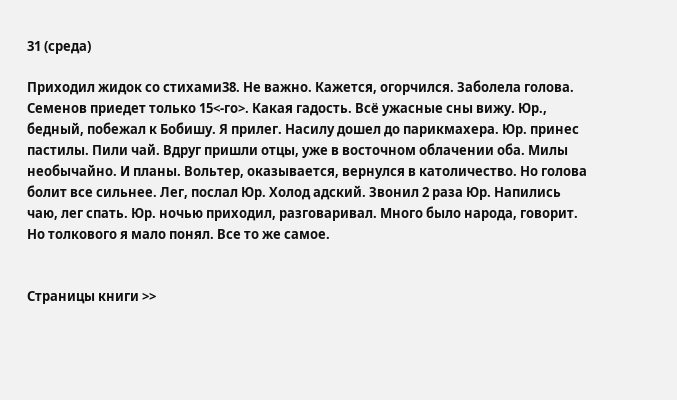31 (среда)

Приходил жидок со стихами38. Не важно. Кажется, огорчился. Заболела голова. Семенов приедет только 15<-го>. Какая гадость. Всё ужасные сны вижу. Юр., бедный, побежал к Бобишу. Я прилег. Насилу дошел до парикмахера. Юр. принес пастилы. Пили чай. Вдруг пришли отцы, уже в восточном облачении оба. Милы необычайно. И планы. Вольтер, оказывается, вернулся в католичество. Но голова болит все сильнее. Лег, послал Юр. Холод адский. Звонил 2 раза Юр. Напились чаю, лег спать. Юр. ночью приходил, разговаривал. Много было народа, говорит. Но толкового я мало понял. Все то же самое.


Страницы книги >>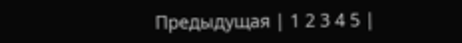Предыдущая | 1 2 3 4 5 |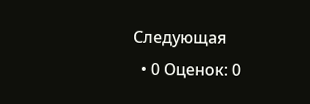Следующая
  • 0 Оценок: 0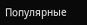Популярные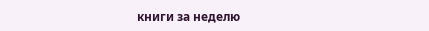книги за неделю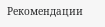Рекомендации